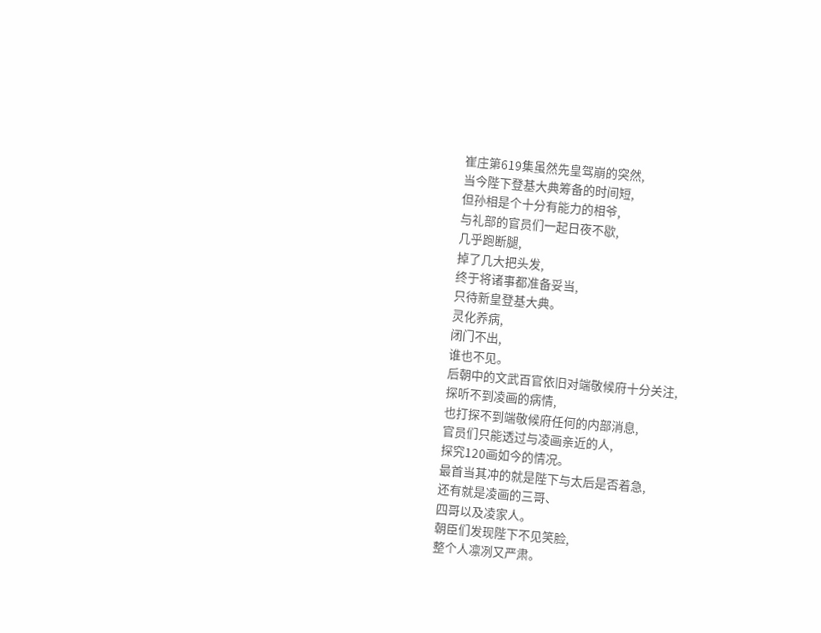崔庄第619集虽然先皇驾崩的突然,
当今陛下登基大典筹备的时间短,
但孙相是个十分有能力的相爷,
与礼部的官员们一起日夜不歇,
几乎跑断腿,
掉了几大把头发,
终于将诸事都准备妥当,
只待新皇登基大典。
灵化养病,
闭门不出,
谁也不见。
后朝中的文武百官依旧对端敬候府十分关注,
探听不到凌画的病情,
也打探不到端敬候府任何的内部消息,
官员们只能透过与凌画亲近的人,
探究120画如今的情况。
最首当其冲的就是陛下与太后是否着急,
还有就是凌画的三哥、
四哥以及凌家人。
朝臣们发现陛下不见笑脸,
整个人凛冽又严肃。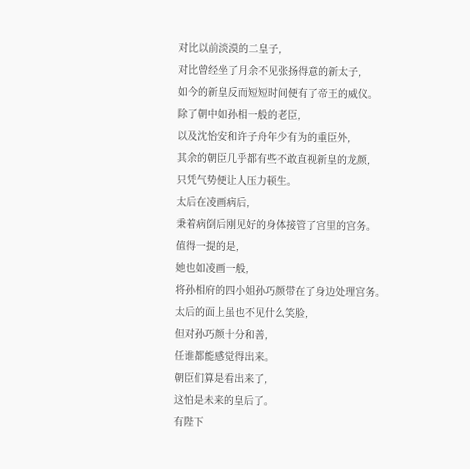对比以前淡漠的二皇子,
对比曾经坐了月余不见张扬得意的新太子,
如今的新皇反而短短时间便有了帝王的威仪。
除了朝中如孙相一般的老臣,
以及沈怡安和许子舟年少有为的重臣外,
其余的朝臣几乎都有些不敢直视新皇的龙颜,
只凭气势便让人压力顿生。
太后在凌画病后,
秉着病倒后刚见好的身体接管了宫里的宫务。
值得一提的是,
她也如凌画一般,
将孙相府的四小姐孙巧颜带在了身边处理宫务。
太后的面上虽也不见什么笑脸,
但对孙巧颜十分和善,
任谁都能感觉得出来。
朝臣们算是看出来了,
这怕是未来的皇后了。
有陛下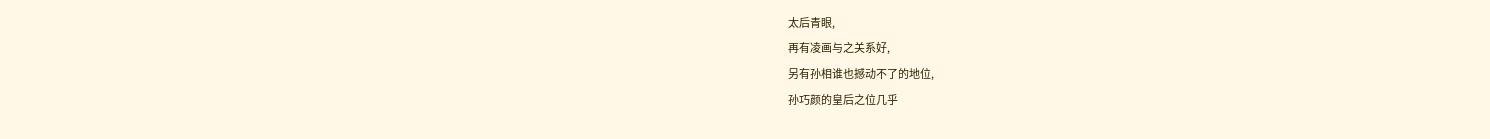太后青眼,
再有凌画与之关系好,
另有孙相谁也撼动不了的地位,
孙巧颜的皇后之位几乎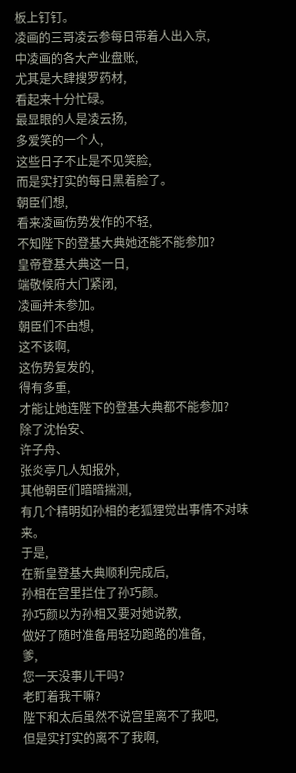板上钉钉。
凌画的三哥凌云参每日带着人出入京,
中凌画的各大产业盘账,
尤其是大肆搜罗药材,
看起来十分忙碌。
最显眼的人是凌云扬,
多爱笑的一个人,
这些日子不止是不见笑脸,
而是实打实的每日黑着脸了。
朝臣们想,
看来凌画伤势发作的不轻,
不知陛下的登基大典她还能不能参加?
皇帝登基大典这一日,
端敬候府大门紧闭,
凌画并未参加。
朝臣们不由想,
这不该啊,
这伤势复发的,
得有多重,
才能让她连陛下的登基大典都不能参加?
除了沈怡安、
许子舟、
张炎亭几人知报外,
其他朝臣们暗暗揣测,
有几个精明如孙相的老狐狸觉出事情不对味来。
于是,
在新皇登基大典顺利完成后,
孙相在宫里拦住了孙巧颜。
孙巧颜以为孙相又要对她说教,
做好了随时准备用轻功跑路的准备,
爹,
您一天没事儿干吗?
老盯着我干嘛?
陛下和太后虽然不说宫里离不了我吧,
但是实打实的离不了我啊,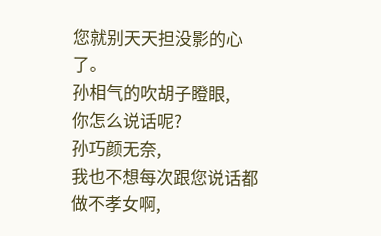您就别天天担没影的心了。
孙相气的吹胡子瞪眼,
你怎么说话呢?
孙巧颜无奈,
我也不想每次跟您说话都做不孝女啊,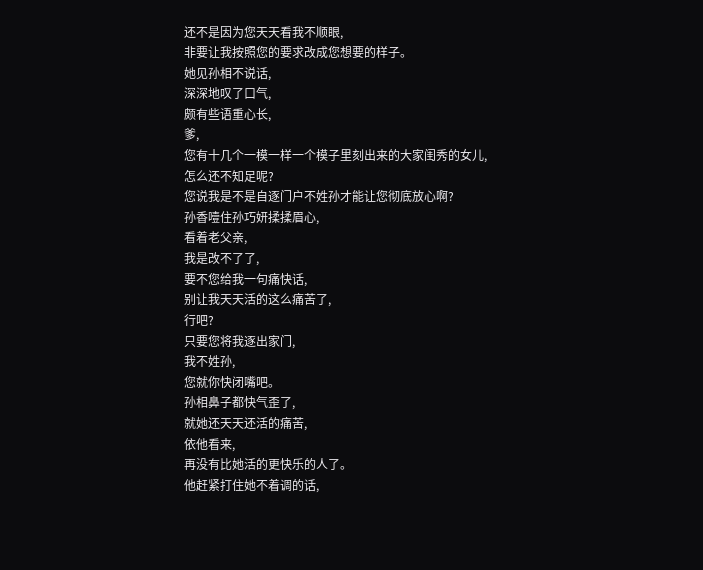还不是因为您天天看我不顺眼,
非要让我按照您的要求改成您想要的样子。
她见孙相不说话,
深深地叹了口气,
颇有些语重心长,
爹,
您有十几个一模一样一个模子里刻出来的大家闺秀的女儿,
怎么还不知足呢?
您说我是不是自逐门户不姓孙才能让您彻底放心啊?
孙香噎住孙巧妍揉揉眉心,
看着老父亲,
我是改不了了,
要不您给我一句痛快话,
别让我天天活的这么痛苦了,
行吧?
只要您将我逐出家门,
我不姓孙,
您就你快闭嘴吧。
孙相鼻子都快气歪了,
就她还天天还活的痛苦,
依他看来,
再没有比她活的更快乐的人了。
他赶紧打住她不着调的话,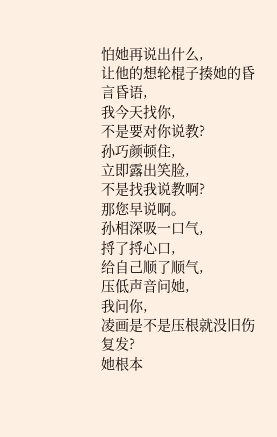怕她再说出什么,
让他的想轮棍子揍她的昏言昏语,
我今天找你,
不是要对你说教?
孙巧颜顿住,
立即露出笑脸,
不是找我说教啊?
那您早说啊。
孙相深吸一口气,
捋了捋心口,
给自己顺了顺气,
压低声音问她,
我问你,
凌画是不是压根就没旧伤复发?
她根本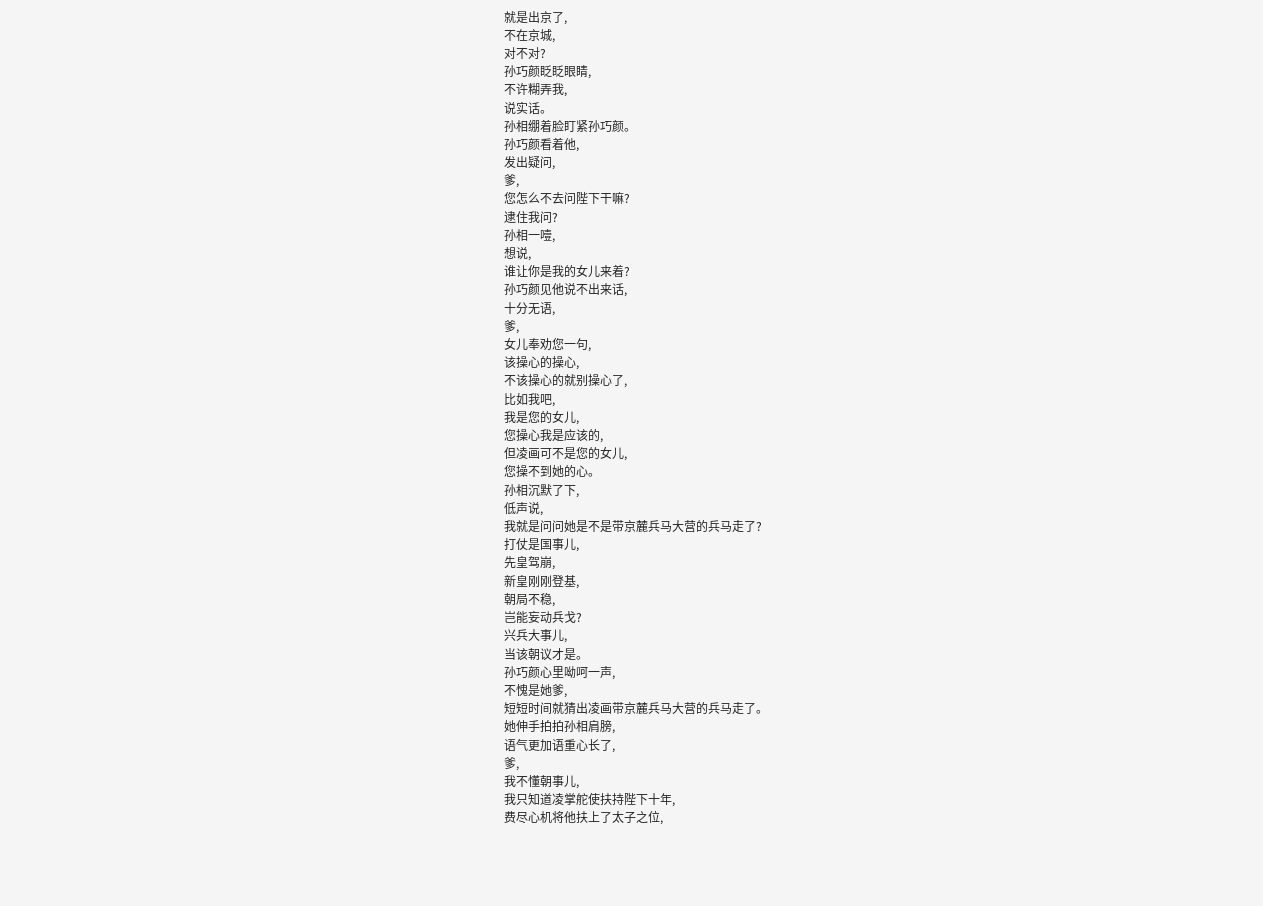就是出京了,
不在京城,
对不对?
孙巧颜眨眨眼睛,
不许糊弄我,
说实话。
孙相绷着脸盯紧孙巧颜。
孙巧颜看着他,
发出疑问,
爹,
您怎么不去问陛下干嘛?
逮住我问?
孙相一噎,
想说,
谁让你是我的女儿来着?
孙巧颜见他说不出来话,
十分无语,
爹,
女儿奉劝您一句,
该操心的操心,
不该操心的就别操心了,
比如我吧,
我是您的女儿,
您操心我是应该的,
但凌画可不是您的女儿,
您操不到她的心。
孙相沉默了下,
低声说,
我就是问问她是不是带京麓兵马大营的兵马走了?
打仗是国事儿,
先皇驾崩,
新皇刚刚登基,
朝局不稳,
岂能妄动兵戈?
兴兵大事儿,
当该朝议才是。
孙巧颜心里呦呵一声,
不愧是她爹,
短短时间就猜出凌画带京麓兵马大营的兵马走了。
她伸手拍拍孙相肩膀,
语气更加语重心长了,
爹,
我不懂朝事儿,
我只知道凌掌舵使扶持陛下十年,
费尽心机将他扶上了太子之位,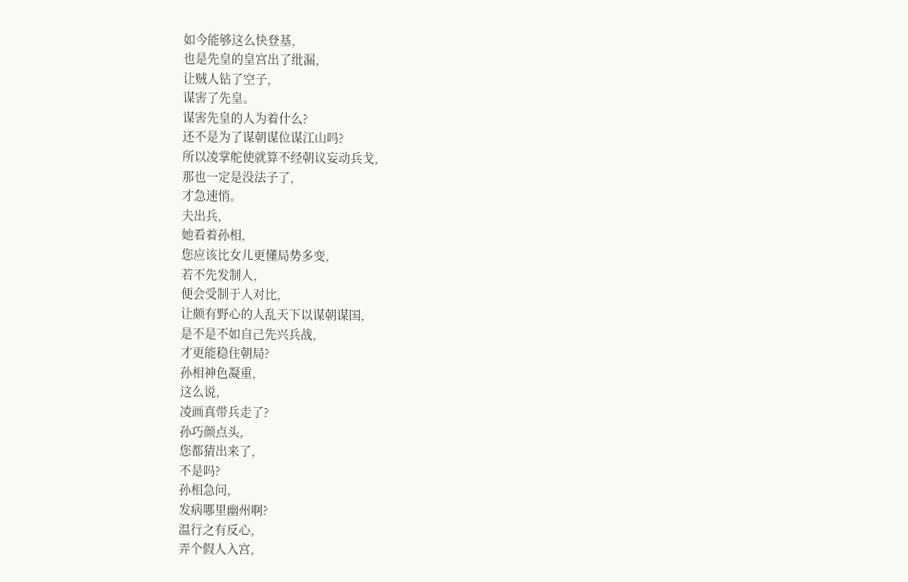如今能够这么快登基,
也是先皇的皇宫出了纰漏,
让贼人钻了空子,
谋害了先皇。
谋害先皇的人为着什么?
还不是为了谋朝谋位谋江山吗?
所以凌掌舵使就算不经朝议妄动兵戈,
那也一定是没法子了,
才急速悄。
夫出兵,
她看着孙相,
您应该比女儿更懂局势多变,
若不先发制人,
便会受制于人对比,
让颇有野心的人乱天下以谋朝谋国,
是不是不如自己先兴兵战,
才更能稳住朝局?
孙相神色凝重,
这么说,
凌画真带兵走了?
孙巧颜点头,
您都猜出来了,
不是吗?
孙相急问,
发病哪里幽州啊?
温行之有反心,
弄个假人入宫,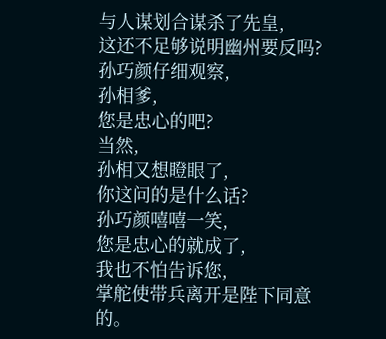与人谋划合谋杀了先皇,
这还不足够说明幽州要反吗?
孙巧颜仔细观察,
孙相爹,
您是忠心的吧?
当然,
孙相又想瞪眼了,
你这问的是什么话?
孙巧颜嘻嘻一笑,
您是忠心的就成了,
我也不怕告诉您,
掌舵使带兵离开是陛下同意的。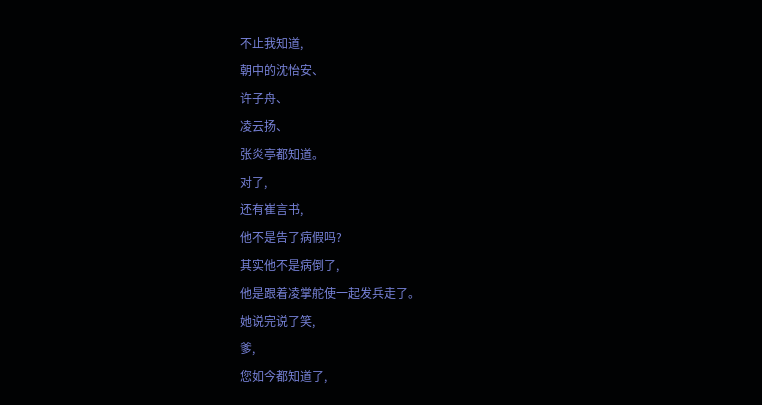不止我知道,
朝中的沈怡安、
许子舟、
凌云扬、
张炎亭都知道。
对了,
还有崔言书,
他不是告了病假吗?
其实他不是病倒了,
他是跟着凌掌舵使一起发兵走了。
她说完说了笑,
爹,
您如今都知道了,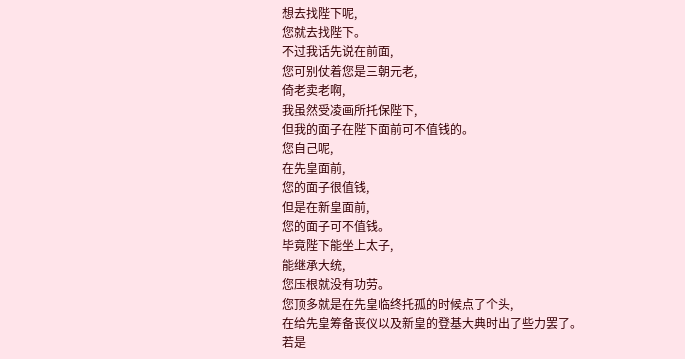想去找陛下呢,
您就去找陛下。
不过我话先说在前面,
您可别仗着您是三朝元老,
倚老卖老啊,
我虽然受凌画所托保陛下,
但我的面子在陛下面前可不值钱的。
您自己呢,
在先皇面前,
您的面子很值钱,
但是在新皇面前,
您的面子可不值钱。
毕竟陛下能坐上太子,
能继承大统,
您压根就没有功劳。
您顶多就是在先皇临终托孤的时候点了个头,
在给先皇筹备丧仪以及新皇的登基大典时出了些力罢了。
若是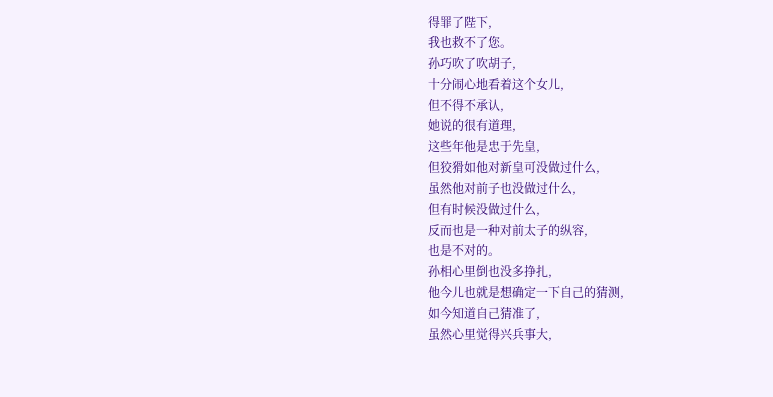得罪了陛下,
我也救不了您。
孙巧吹了吹胡子,
十分闹心地看着这个女儿,
但不得不承认,
她说的很有道理,
这些年他是忠于先皇,
但狡猾如他对新皇可没做过什么,
虽然他对前子也没做过什么,
但有时候没做过什么,
反而也是一种对前太子的纵容,
也是不对的。
孙相心里倒也没多挣扎,
他今儿也就是想确定一下自己的猜测,
如今知道自己猜准了,
虽然心里觉得兴兵事大,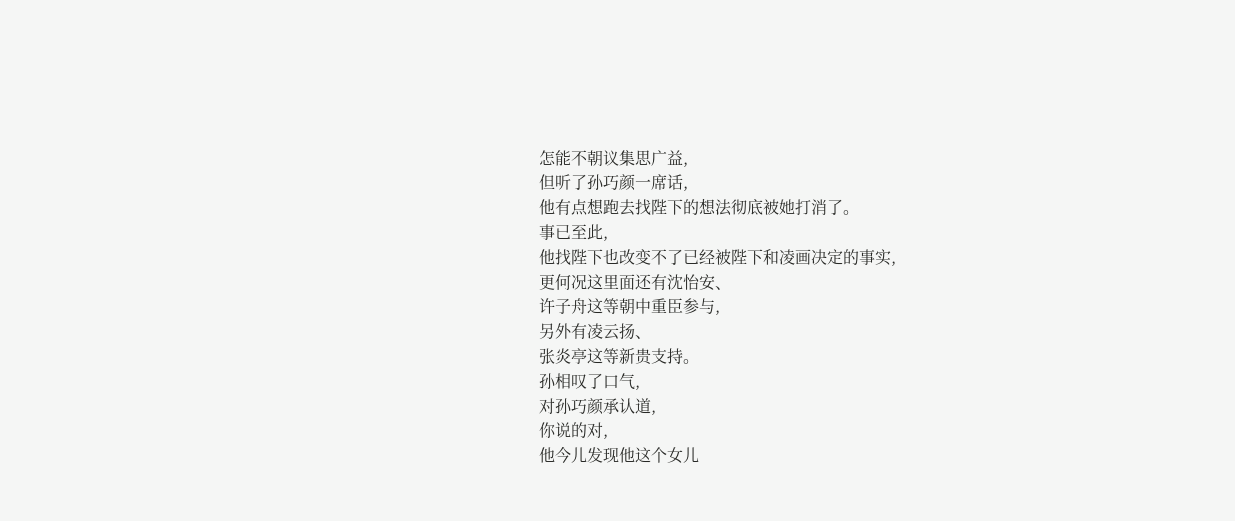怎能不朝议集思广益,
但听了孙巧颜一席话,
他有点想跑去找陛下的想法彻底被她打消了。
事已至此,
他找陛下也改变不了已经被陛下和凌画决定的事实,
更何况这里面还有沈怡安、
许子舟这等朝中重臣参与,
另外有凌云扬、
张炎亭这等新贵支持。
孙相叹了口气,
对孙巧颜承认道,
你说的对,
他今儿发现他这个女儿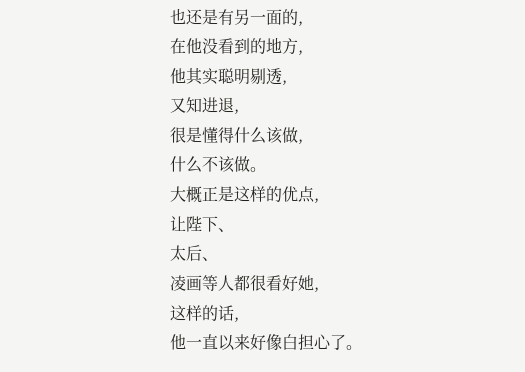也还是有另一面的,
在他没看到的地方,
他其实聪明剔透,
又知进退,
很是懂得什么该做,
什么不该做。
大概正是这样的优点,
让陛下、
太后、
凌画等人都很看好她,
这样的话,
他一直以来好像白担心了。